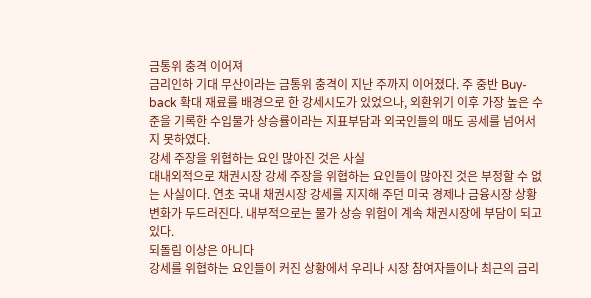금통위 충격 이어져
금리인하 기대 무산이라는 금통위 충격이 지난 주까지 이어졌다. 주 중반 Buy-back 확대 재료를 배경으로 한 강세시도가 있었으나, 외환위기 이후 가장 높은 수준을 기록한 수입물가 상승률이라는 지표부담과 외국인들의 매도 공세를 넘어서지 못하였다.
강세 주장을 위협하는 요인 많아진 것은 사실
대내외적으로 채권시장 강세 주장을 위협하는 요인들이 많아진 것은 부정할 수 없는 사실이다. 연초 국내 채권시장 강세를 지지해 주던 미국 경제나 금융시장 상황 변화가 두드러진다. 내부적으로는 물가 상승 위험이 계속 채권시장에 부담이 되고 있다.
되돌림 이상은 아니다
강세를 위협하는 요인들이 커진 상황에서 우리나 시장 참여자들이나 최근의 금리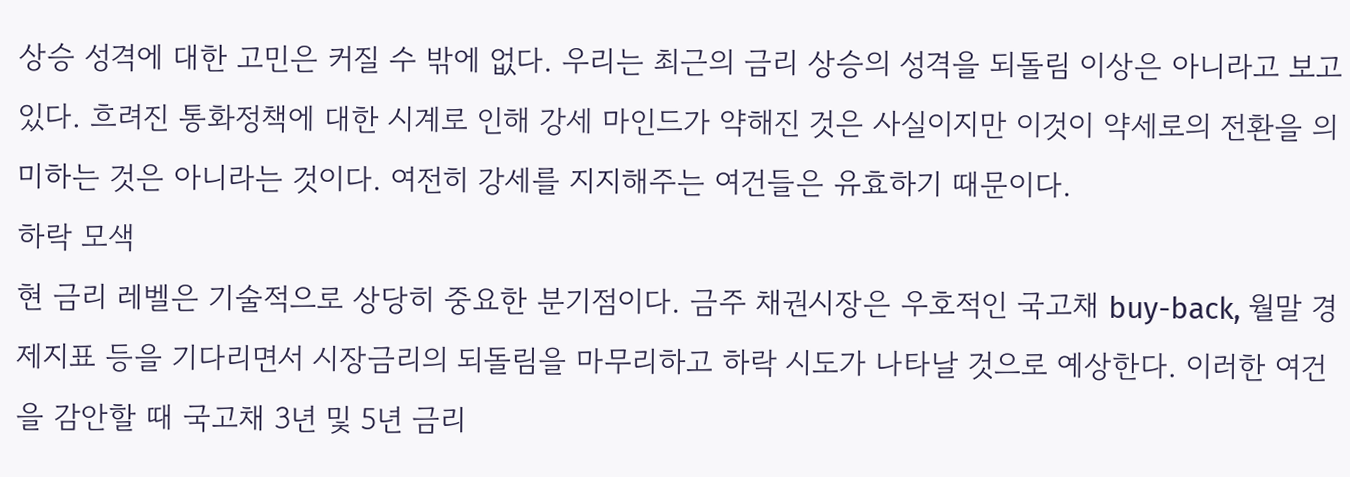상승 성격에 대한 고민은 커질 수 밖에 없다. 우리는 최근의 금리 상승의 성격을 되돌림 이상은 아니라고 보고 있다. 흐려진 통화정책에 대한 시계로 인해 강세 마인드가 약해진 것은 사실이지만 이것이 약세로의 전환을 의미하는 것은 아니라는 것이다. 여전히 강세를 지지해주는 여건들은 유효하기 때문이다.
하락 모색
현 금리 레벨은 기술적으로 상당히 중요한 분기점이다. 금주 채권시장은 우호적인 국고채 buy-back, 월말 경제지표 등을 기다리면서 시장금리의 되돌림을 마무리하고 하락 시도가 나타날 것으로 예상한다. 이러한 여건을 감안할 때 국고채 3년 및 5년 금리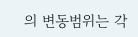의 변동범위는 각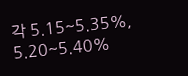각 5.15~5.35%, 5.20~5.40%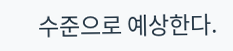수준으로 예상한다.